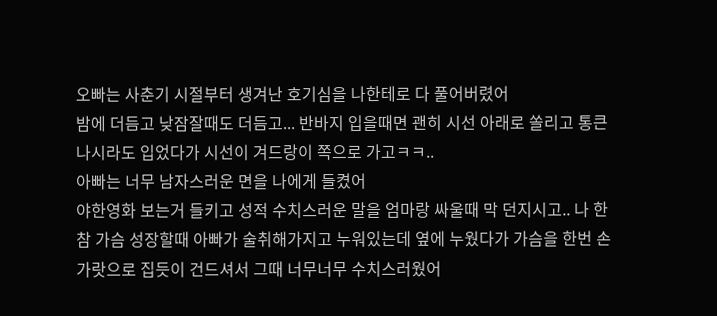오빠는 사춘기 시절부터 생겨난 호기심을 나한테로 다 풀어버렸어
밤에 더듬고 낮잠잘때도 더듬고... 반바지 입을때면 괜히 시선 아래로 쏠리고 통큰 나시라도 입었다가 시선이 겨드랑이 쪽으로 가고ㅋㅋ..
아빠는 너무 남자스러운 면을 나에게 들켰어
야한영화 보는거 들키고 성적 수치스러운 말을 엄마랑 싸울때 막 던지시고.. 나 한참 가슴 성장할때 아빠가 술취해가지고 누워있는데 옆에 누웠다가 가슴을 한번 손가랏으로 집듯이 건드셔서 그때 너무너무 수치스러웠어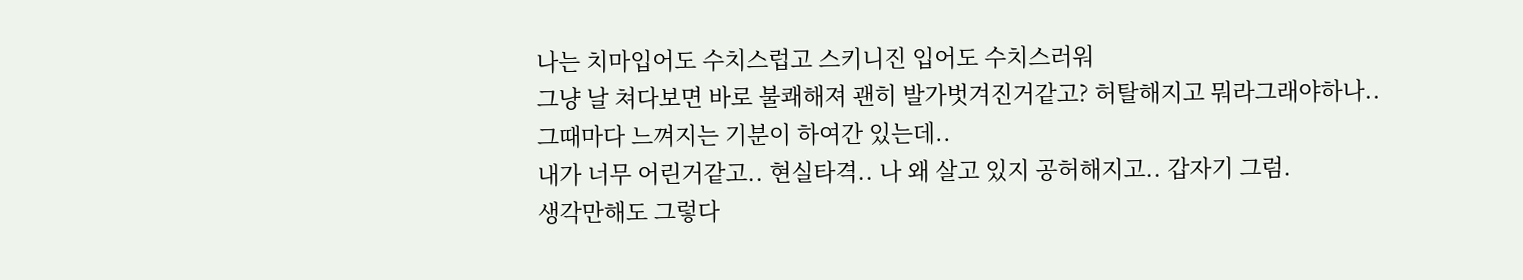나는 치마입어도 수치스럽고 스키니진 입어도 수치스러워
그냥 날 쳐다보면 바로 불쾌해져 괜히 발가벗겨진거같고? 허탈해지고 뭐라그래야하나.. 그때마다 느껴지는 기분이 하여간 있는데..
내가 너무 어린거같고.. 현실타격.. 나 왜 살고 있지 공허해지고.. 갑자기 그럼.
생각만해도 그렇다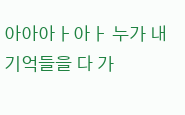아아아ㅏ아ㅏ 누가 내 기억들을 다 가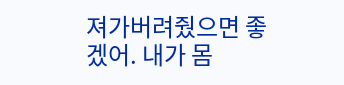져가버려줬으면 좋겠어. 내가 몸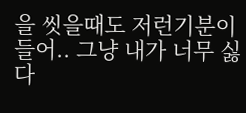을 씻을때도 저런기분이 들어.. 그냥 내가 너무 싫다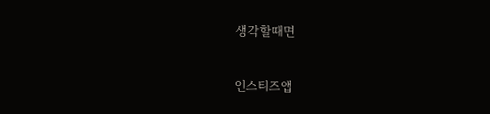생각할때면

인스티즈앱